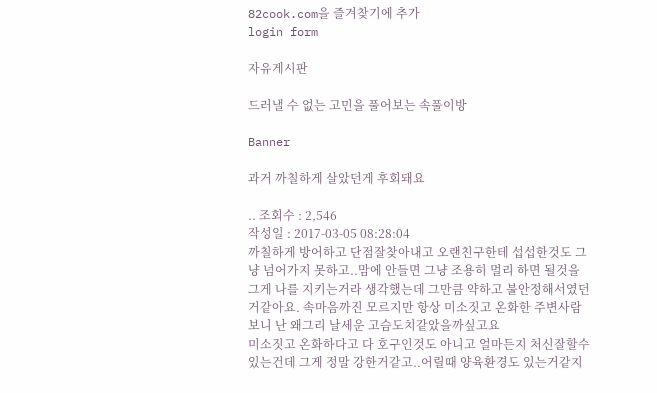82cook.com을 즐겨찾기에 추가
login form

자유게시판

드러낼 수 없는 고민을 풀어보는 속풀이방

Banner

과거 까칠하게 살았던게 후회돼요

.. 조회수 : 2,546
작성일 : 2017-03-05 08:28:04
까칠하게 방어하고 단점잘찾아내고 오랜친구한테 섭섭한것도 그냥 넘어가지 못하고..맘에 안들면 그냥 조용히 멀리 하면 될것을
그게 나를 지키는거라 생각했는데 그만큼 약하고 불안정해서였던거같아요. 속마음까진 모르지만 항상 미소짓고 온화한 주변사람보니 난 왜그리 날세운 고슴도치같았을까싶고요
미소짓고 온화하다고 다 호구인것도 아니고 얼마든지 처신잘할수있는건데 그게 정말 강한거같고..어릴때 양육환경도 있는거같지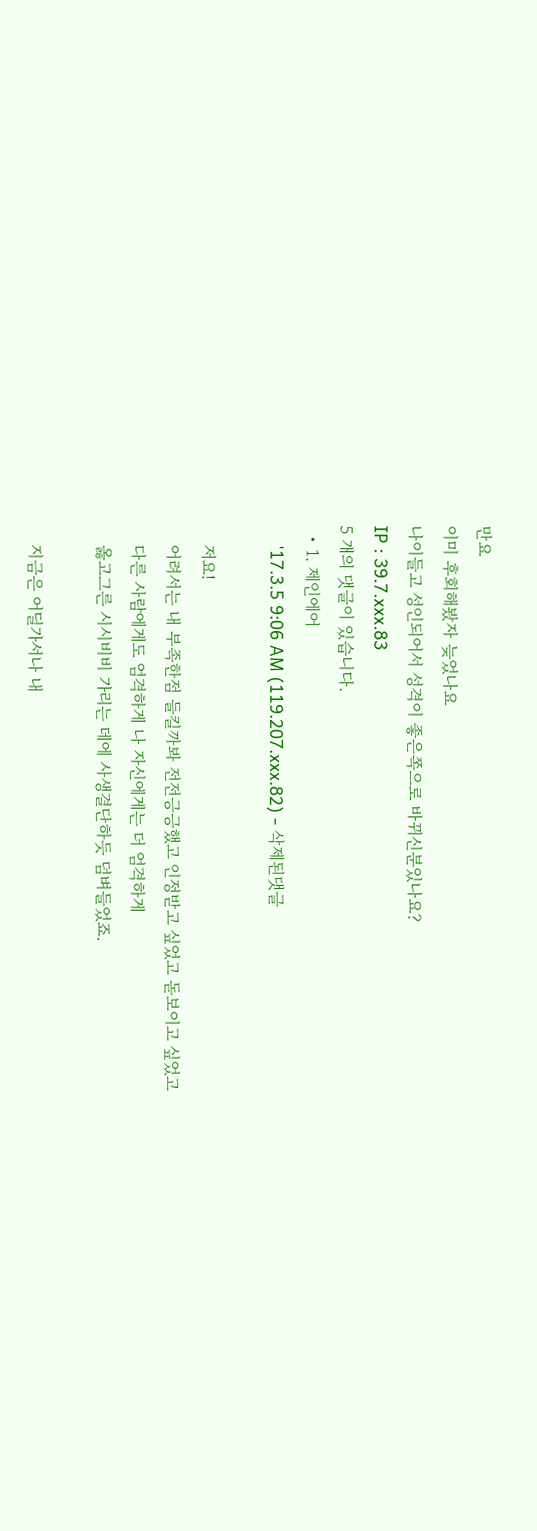만요
이미 후회해봤자 늦었나요
나이들고 성인되어서 성격이 좋은쪽으로 바뀌신분있나요?
IP : 39.7.xxx.83
5 개의 댓글이 있습니다.
  • 1. 제인에어
    '17.3.5 9:06 AM (119.207.xxx.82) - 삭제된댓글

    저요!
    어려서는 내 부족한점 들킬까봐 전전긍긍했고 인정받고 싶었고 돋보이고 싶었고
    다른 사람에게도 엄격하게 나 자신에게는 더 엄격하게
    옳고그른 시시비비 가리는 데에 사생결단하듯 덤벼들었죠.

    지금은 어딜가서나 내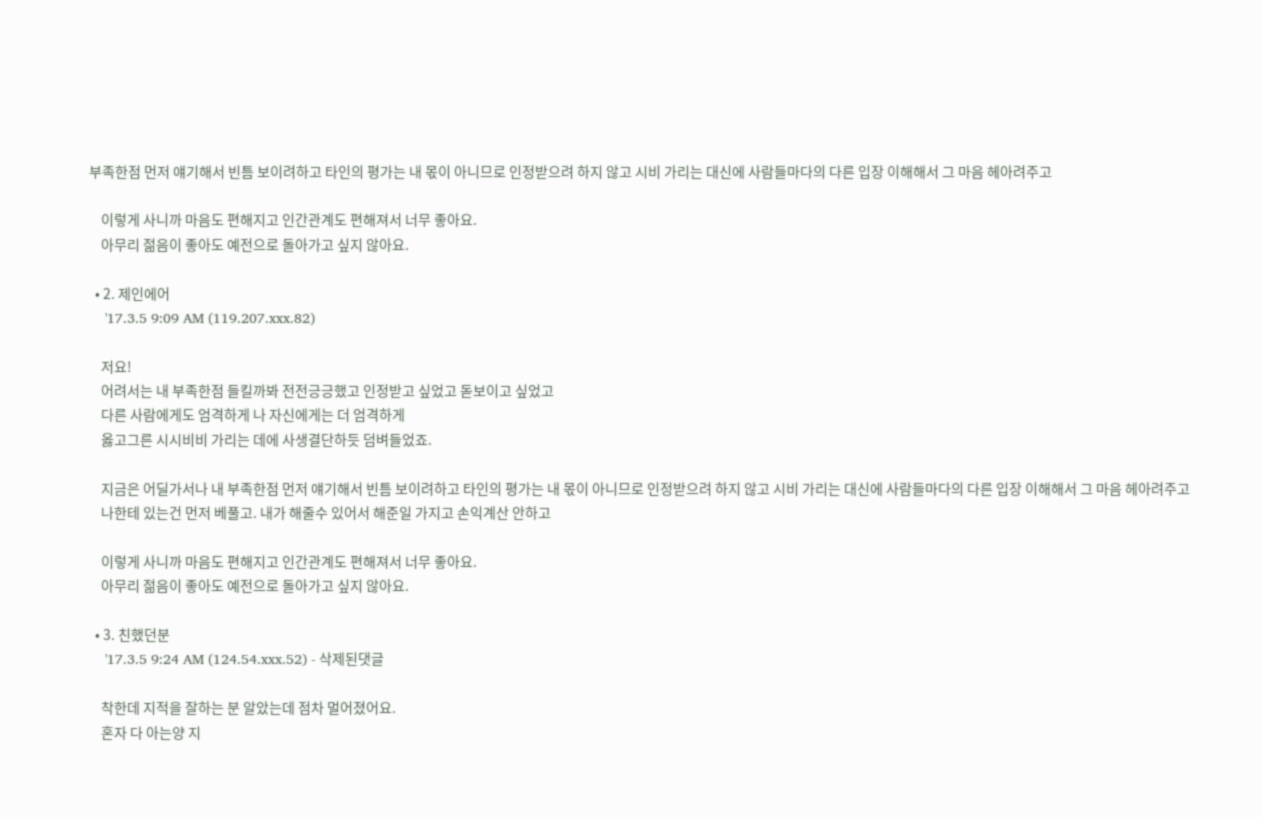부족한점 먼저 얘기해서 빈틈 보이려하고 타인의 평가는 내 몫이 아니므로 인정받으려 하지 않고 시비 가리는 대신에 사람들마다의 다른 입장 이해해서 그 마음 헤아려주고

    이렇게 사니까 마음도 편해지고 인간관계도 편해져서 너무 좋아요.
    아무리 젊음이 좋아도 예전으로 돌아가고 싶지 않아요.

  • 2. 제인에어
    '17.3.5 9:09 AM (119.207.xxx.82)

    저요!
    어려서는 내 부족한점 들킬까봐 전전긍긍했고 인정받고 싶었고 돋보이고 싶었고
    다른 사람에게도 엄격하게 나 자신에게는 더 엄격하게
    옳고그른 시시비비 가리는 데에 사생결단하듯 덤벼들었죠.

    지금은 어딜가서나 내 부족한점 먼저 얘기해서 빈틈 보이려하고 타인의 평가는 내 몫이 아니므로 인정받으려 하지 않고 시비 가리는 대신에 사람들마다의 다른 입장 이해해서 그 마음 헤아려주고
    나한테 있는건 먼저 베풀고. 내가 해줄수 있어서 해준일 가지고 손익계산 안하고

    이렇게 사니까 마음도 편해지고 인간관계도 편해져서 너무 좋아요.
    아무리 젊음이 좋아도 예전으로 돌아가고 싶지 않아요.

  • 3. 친했던분
    '17.3.5 9:24 AM (124.54.xxx.52) - 삭제된댓글

    착한데 지적을 잘하는 분 알았는데 점차 멀어졌어요.
    혼자 다 아는양 지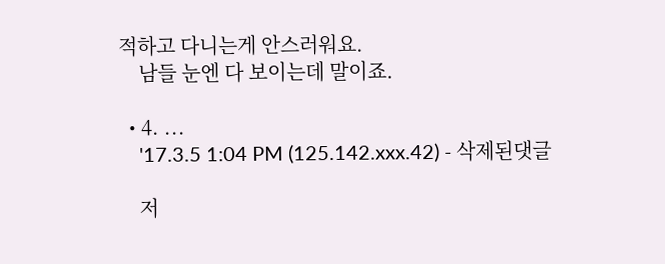적하고 다니는게 안스러워요.
    남들 눈엔 다 보이는데 말이죠.

  • 4. ...
    '17.3.5 1:04 PM (125.142.xxx.42) - 삭제된댓글

    저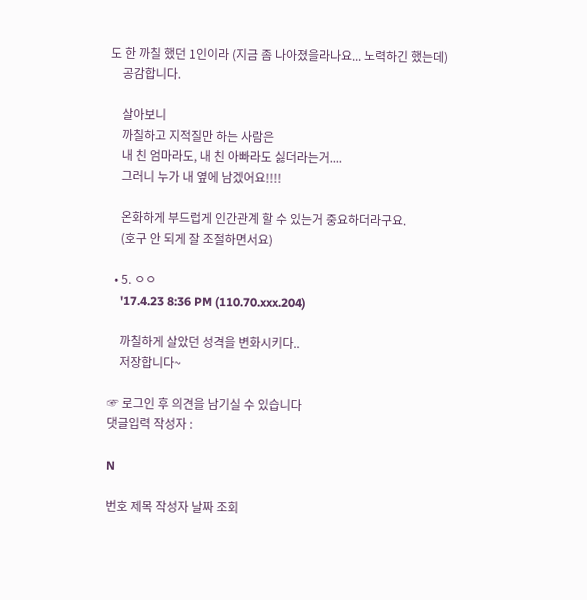도 한 까칠 했던 1인이라 (지금 좀 나아졌을라나요... 노력하긴 했는데)
    공감합니다.

    살아보니
    까칠하고 지적질만 하는 사람은
    내 친 엄마라도, 내 친 아빠라도 싫더라는거....
    그러니 누가 내 옆에 남겠어요!!!!

    온화하게 부드럽게 인간관계 할 수 있는거 중요하더라구요.
    (호구 안 되게 잘 조절하면서요)

  • 5. ㅇㅇ
    '17.4.23 8:36 PM (110.70.xxx.204)

    까칠하게 살았던 성격을 변화시키다..
    저장합니다~

☞ 로그인 후 의견을 남기실 수 있습니다
댓글입력 작성자 :

N

번호 제목 작성자 날짜 조회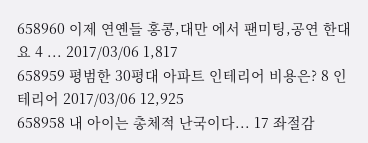658960 이제 연옌들 홍콩,대만 에서 팬미팅,공연 한대요 4 ... 2017/03/06 1,817
658959 평범한 30평대 아파트 인테리어 비용은? 8 인테리어 2017/03/06 12,925
658958 내 아이는 총체적 난국이다... 17 좌절감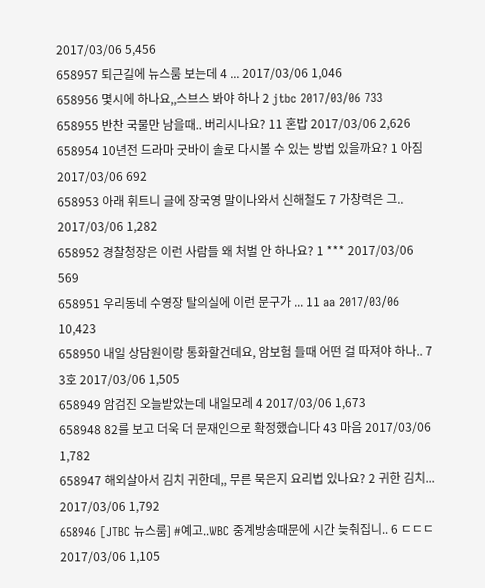2017/03/06 5,456
658957 퇴근길에 뉴스룸 보는데 4 ... 2017/03/06 1,046
658956 몇시에 하나요,,스브스 봐야 하나 2 jtbc 2017/03/06 733
658955 반찬 국물만 남을때.. 버리시나요? 11 혼밥 2017/03/06 2,626
658954 10년전 드라마 굿바이 솔로 다시볼 수 있는 방법 있을까요? 1 아짐 2017/03/06 692
658953 아래 휘트니 글에 장국영 말이나와서 신해철도 7 가창력은 그.. 2017/03/06 1,282
658952 경찰청장은 이런 사람들 왜 처벌 안 하나요? 1 *** 2017/03/06 569
658951 우리동네 수영장 탈의실에 이런 문구가 ... 11 aa 2017/03/06 10,423
658950 내일 상담원이랑 통화할건데요, 암보험 들때 어떤 걸 따져야 하나.. 7 3호 2017/03/06 1,505
658949 암검진 오늘받았는데 내일모레 4 2017/03/06 1,673
658948 82를 보고 더욱 더 문재인으로 확정했습니다 43 마음 2017/03/06 1,782
658947 해외살아서 김치 귀한데,, 무른 묵은지 요리법 있나요? 2 귀한 김치... 2017/03/06 1,792
658946 [JTBC 뉴스룸] #예고..WBC 중계방송때문에 시간 늦춰집니.. 6 ㄷㄷㄷ 2017/03/06 1,105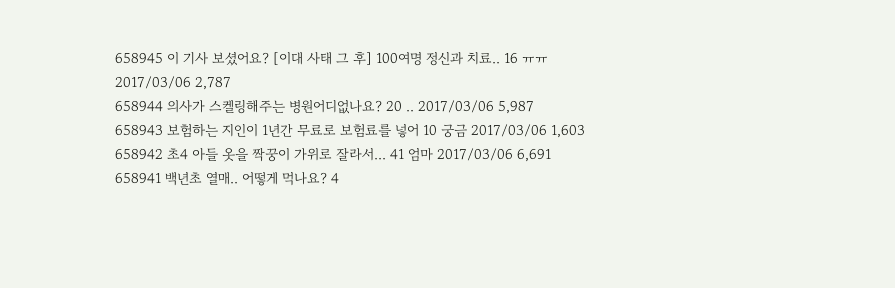658945 이 기사 보셨어요? [이대 사태 그 후] 100여명 정신과 치료.. 16 ㅠㅠ 2017/03/06 2,787
658944 의사가 스켈링해주는 병원어디없나요? 20 .. 2017/03/06 5,987
658943 보험하는 지인이 1년간 무료로 보험료를 넣어 10 궁금 2017/03/06 1,603
658942 초4 아들 옷을 짝꿍이 가위로 잘라서... 41 엄마 2017/03/06 6,691
658941 백년초 열매.. 어떻게 먹나요? 4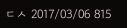ㄷㅅ 2017/03/06 815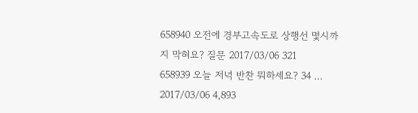658940 오전에 경부고속도로 상행선 몇시까지 막혀요? 질문 2017/03/06 321
658939 오늘 저녁 반찬 뭐하세요? 34 ... 2017/03/06 4,893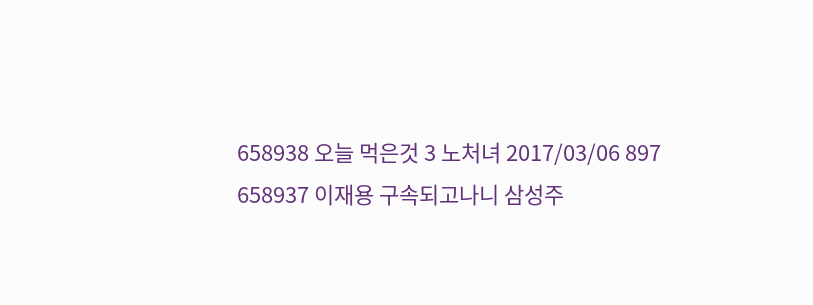658938 오늘 먹은것 3 노처녀 2017/03/06 897
658937 이재용 구속되고나니 삼성주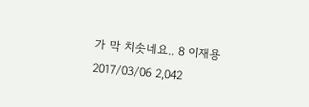가 막 치솟네요.. 8 이재용 2017/03/06 2,042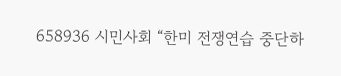658936 시민사회 “한미 전쟁연습 중단하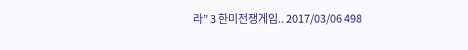라” 3 한미전쟁게임.. 2017/03/06 498